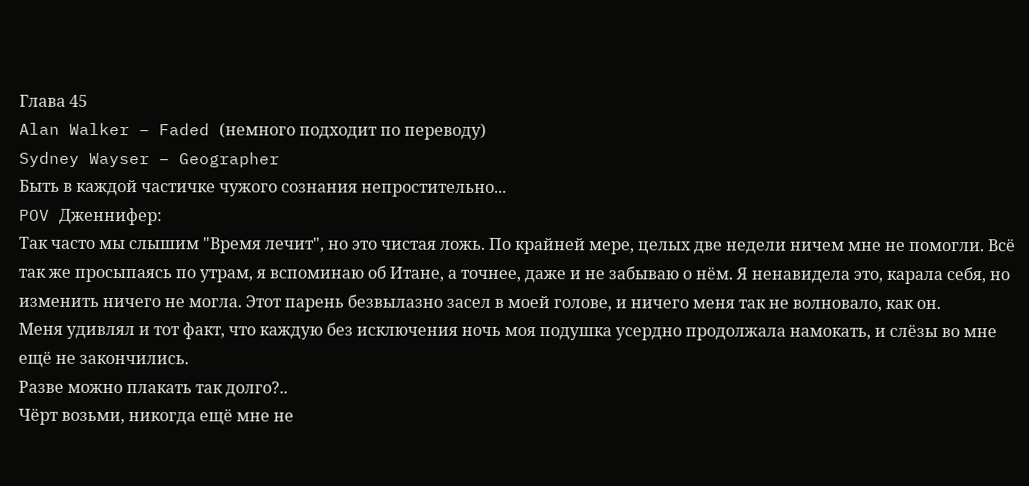Глава 45
Alan Walker – Faded (немного подходит по переводу)
Sydney Wayser – Geographer
Быть в каждой частичке чужого сознания непростительно...
POV Дженнифер:
Так часто мы слышим "Время лечит", но это чистая ложь. По крайней мере, целых две недели ничем мне не помогли. Всё так же просыпаясь по утрам, я вспоминаю об Итане, а точнее, даже и не забываю о нём. Я ненавидела это, карала себя, но изменить ничего не могла. Этот парень безвылазно засел в моей голове, и ничего меня так не волновало, как он.
Меня удивлял и тот факт, что каждую без исключения ночь моя подушка усердно продолжала намокать, и слёзы во мне ещё не закончились.
Разве можно плакать так долго?..
Чёрт возьми, никогда ещё мне не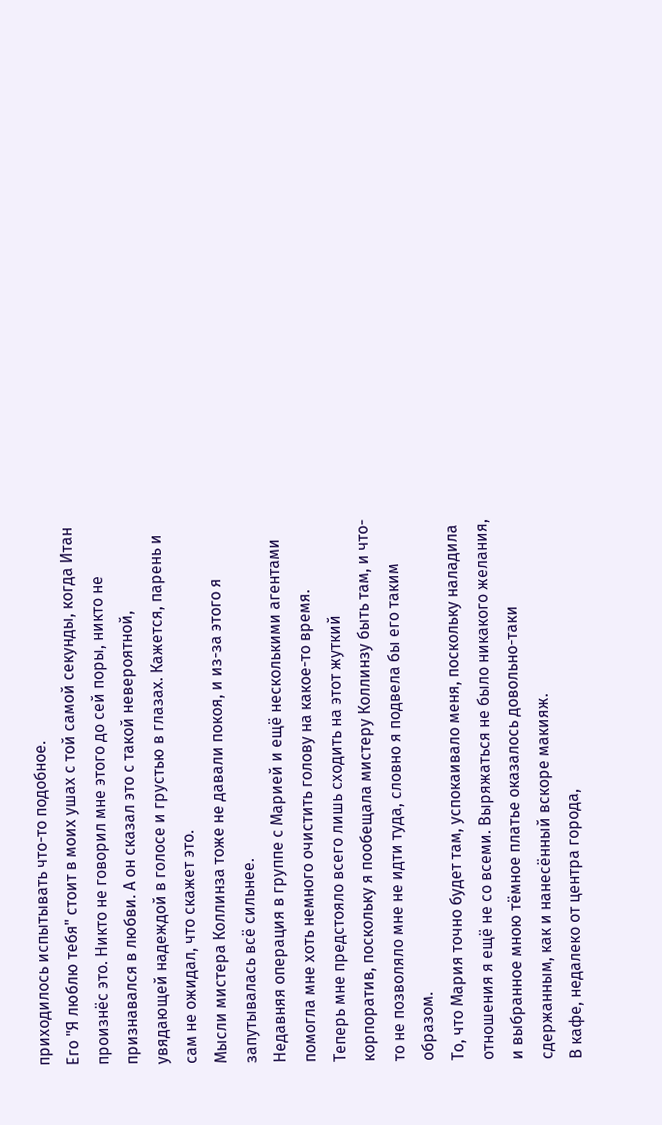приходилось испытывать что-то подобное.
Его "Я люблю тебя" стоит в моих ушах с той самой секунды, когда Итан произнёс это. Никто не говорил мне этого до сей поры, никто не признавался в любви. А он сказал это с такой невероятной, увядающей надеждой в голосе и грустью в глазах. Кажется, парень и сам не ожидал, что скажет это.
Мысли мистера Коллинза тоже не давали покоя, и из-за этого я запутывалась всё сильнее.
Недавняя операция в группе с Марией и ещё несколькими агентами помогла мне хоть немного очистить голову на какое-то время.
Теперь мне предстояло всего лишь сходить на этот жуткий корпоратив, поскольку я пообещала мистеру Коллинзу быть там, и что-то не позволяло мне не идти туда, словно я подвела бы его таким образом.
То, что Мария точно будет там, успокаивало меня, поскольку наладила отношения я ещё не со всеми. Выряжаться не было никакого желания, и выбранное мною тёмное платье оказалось довольно-таки сдержанным, как и нанесённый вскоре макияж.
В кафе, недалеко от центра города,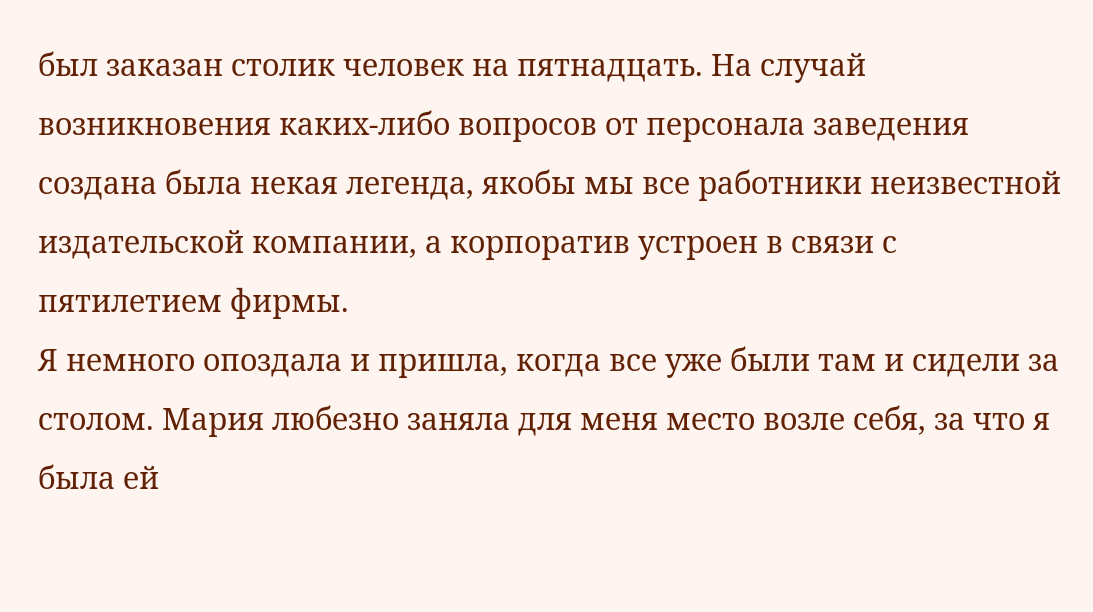был заказан столик человек на пятнадцать. На случай возникновения каких-либо вопросов от персонала заведения создана была некая легенда, якобы мы все работники неизвестной издательской компании, а корпоратив устроен в связи с пятилетием фирмы.
Я немного опоздала и пришла, когда все уже были там и сидели за столом. Мария любезно заняла для меня место возле себя, за что я была ей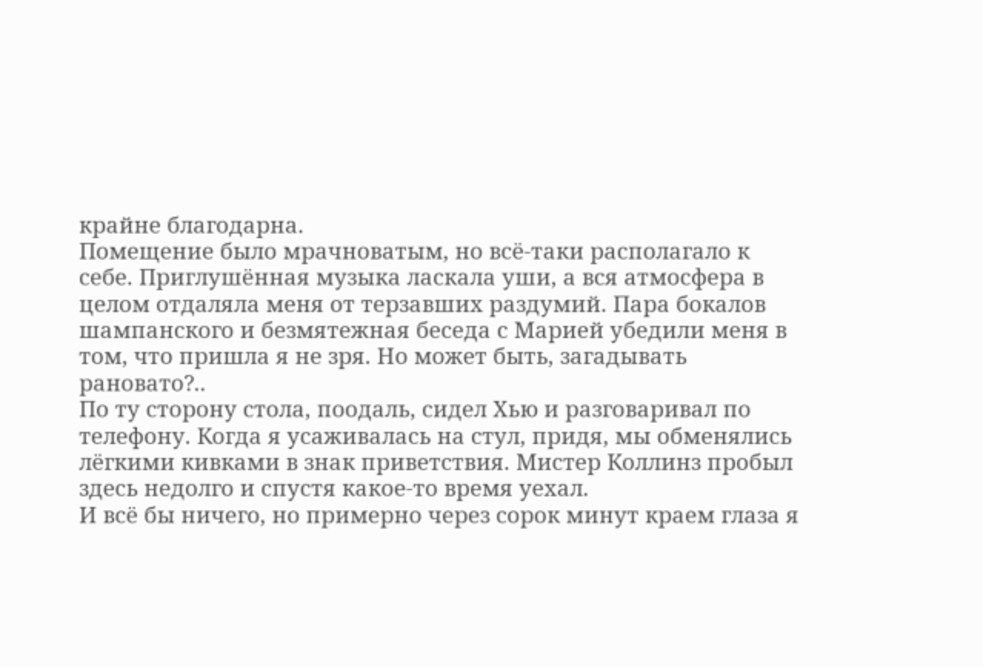крайне благодарна.
Помещение было мрачноватым, но всё-таки располагало к себе. Приглушённая музыка ласкала уши, а вся атмосфера в целом отдаляла меня от терзавших раздумий. Пара бокалов шампанского и безмятежная беседа с Марией убедили меня в том, что пришла я не зря. Но может быть, загадывать рановато?..
По ту сторону стола, поодаль, сидел Хью и разговаривал по телефону. Когда я усаживалась на стул, придя, мы обменялись лёгкими кивками в знак приветствия. Мистер Коллинз пробыл здесь недолго и спустя какое-то время уехал.
И всё бы ничего, но примерно через сорок минут краем глаза я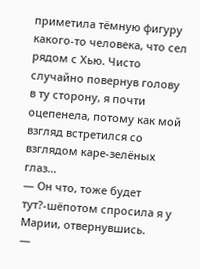приметила тёмную фигуру какого-то человека, что сел рядом с Хью. Чисто случайно повернув голову в ту сторону, я почти оцепенела, потому как мой взгляд встретился со взглядом каре-зелёных глаз...
— Он что, тоже будет тут?-шёпотом спросила я у Марии, отвернувшись.
—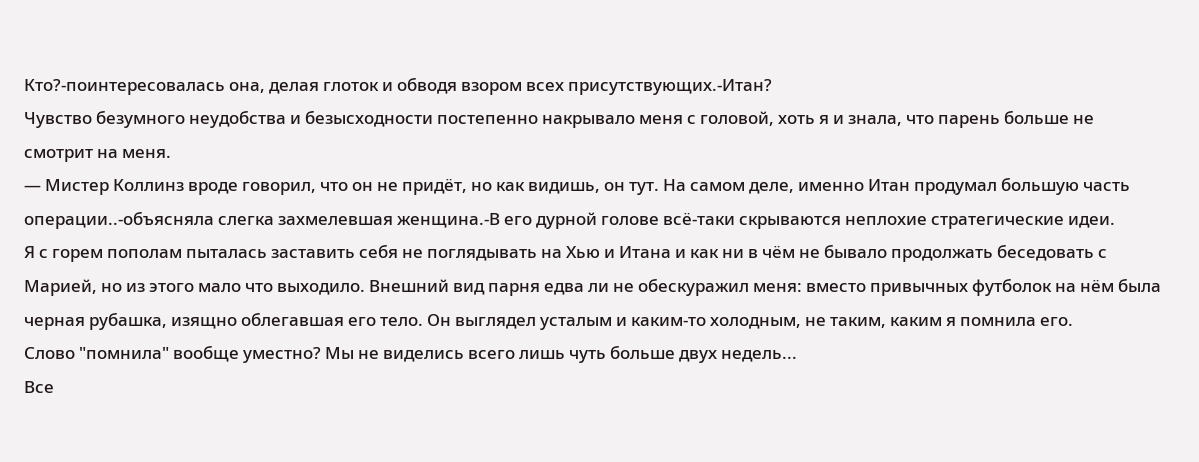Кто?-поинтересовалась она, делая глоток и обводя взором всех присутствующих.-Итан?
Чувство безумного неудобства и безысходности постепенно накрывало меня с головой, хоть я и знала, что парень больше не смотрит на меня.
— Мистер Коллинз вроде говорил, что он не придёт, но как видишь, он тут. На самом деле, именно Итан продумал большую часть операции..-объясняла слегка захмелевшая женщина.-В его дурной голове всё-таки скрываются неплохие стратегические идеи.
Я с горем пополам пыталась заставить себя не поглядывать на Хью и Итана и как ни в чём не бывало продолжать беседовать с Марией, но из этого мало что выходило. Внешний вид парня едва ли не обескуражил меня: вместо привычных футболок на нём была черная рубашка, изящно облегавшая его тело. Он выглядел усталым и каким-то холодным, не таким, каким я помнила его.
Слово "помнила" вообще уместно? Мы не виделись всего лишь чуть больше двух недель...
Все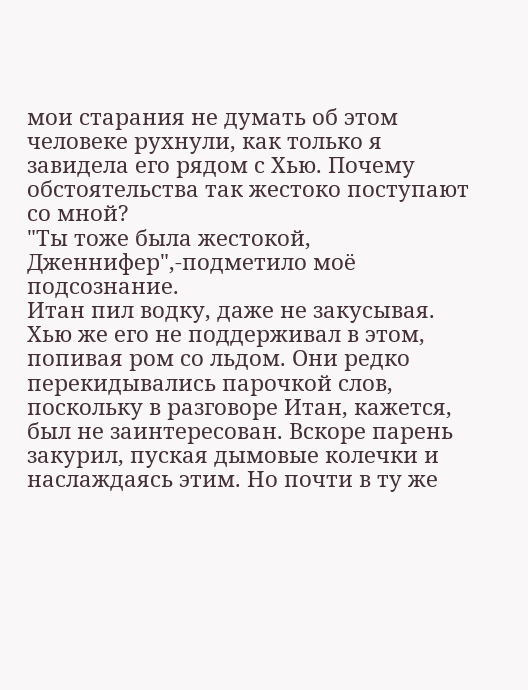мои старания не думать об этом человеке рухнули, как только я завидела его рядом с Хью. Почему обстоятельства так жестоко поступают со мной?
"Ты тоже была жестокой, Дженнифер",-подметило моё подсознание.
Итан пил водку, даже не закусывая. Хью же его не поддерживал в этом, попивая ром со льдом. Они редко перекидывались парочкой слов, поскольку в разговоре Итан, кажется, был не заинтересован. Вскоре парень закурил, пуская дымовые колечки и наслаждаясь этим. Но почти в ту же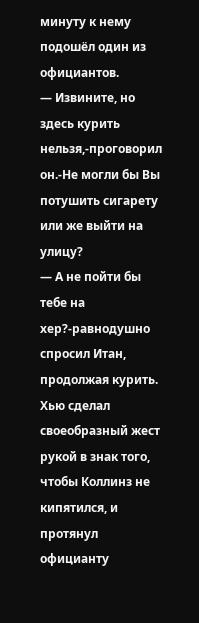минуту к нему подошёл один из официантов.
— Извините, но здесь курить нельзя,-проговорил он.-Не могли бы Вы потушить сигарету или же выйти на улицу?
— А не пойти бы тебе на хер?-равнодушно спросил Итан, продолжая курить.
Хью сделал своеобразный жест рукой в знак того, чтобы Коллинз не кипятился, и протянул официанту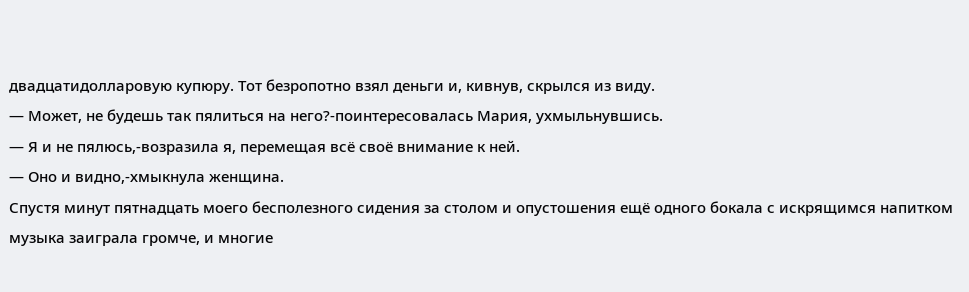двадцатидолларовую купюру. Тот безропотно взял деньги и, кивнув, скрылся из виду.
— Может, не будешь так пялиться на него?-поинтересовалась Мария, ухмыльнувшись.
— Я и не пялюсь,-возразила я, перемещая всё своё внимание к ней.
— Оно и видно,-хмыкнула женщина.
Спустя минут пятнадцать моего бесполезного сидения за столом и опустошения ещё одного бокала с искрящимся напитком музыка заиграла громче, и многие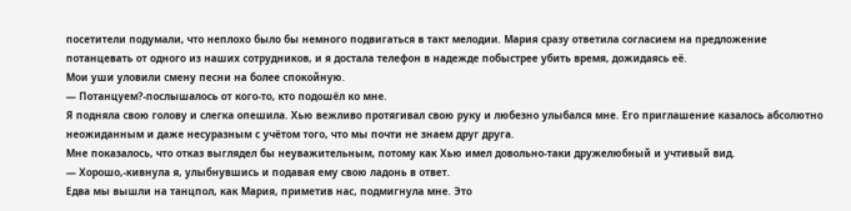посетители подумали, что неплохо было бы немного подвигаться в такт мелодии. Мария сразу ответила согласием на предложение потанцевать от одного из наших сотрудников, и я достала телефон в надежде побыстрее убить время, дожидаясь её.
Мои уши уловили смену песни на более спокойную.
— Потанцуем?-послышалось от кого-то, кто подошёл ко мне.
Я подняла свою голову и слегка опешила. Хью вежливо протягивал свою руку и любезно улыбался мне. Его приглашение казалось абсолютно неожиданным и даже несуразным с учётом того, что мы почти не знаем друг друга.
Мне показалось, что отказ выглядел бы неуважительным, потому как Хью имел довольно-таки дружелюбный и учтивый вид.
— Хорошо,-кивнула я, улыбнувшись и подавая ему свою ладонь в ответ.
Едва мы вышли на танцпол, как Мария, приметив нас, подмигнула мне. Это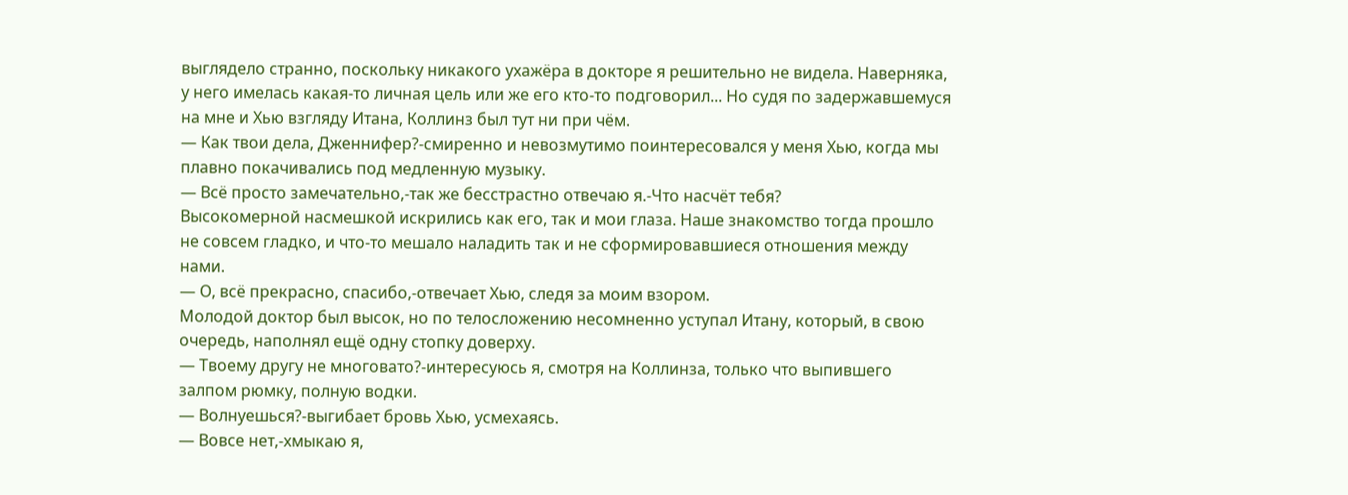выглядело странно, поскольку никакого ухажёра в докторе я решительно не видела. Наверняка, у него имелась какая-то личная цель или же его кто-то подговорил... Но судя по задержавшемуся на мне и Хью взгляду Итана, Коллинз был тут ни при чём.
— Как твои дела, Дженнифер?-смиренно и невозмутимо поинтересовался у меня Хью, когда мы плавно покачивались под медленную музыку.
— Всё просто замечательно,-так же бесстрастно отвечаю я.-Что насчёт тебя?
Высокомерной насмешкой искрились как его, так и мои глаза. Наше знакомство тогда прошло не совсем гладко, и что-то мешало наладить так и не сформировавшиеся отношения между нами.
— О, всё прекрасно, спасибо,-отвечает Хью, следя за моим взором.
Молодой доктор был высок, но по телосложению несомненно уступал Итану, который, в свою очередь, наполнял ещё одну стопку доверху.
— Твоему другу не многовато?-интересуюсь я, смотря на Коллинза, только что выпившего залпом рюмку, полную водки.
— Волнуешься?-выгибает бровь Хью, усмехаясь.
— Вовсе нет,-хмыкаю я,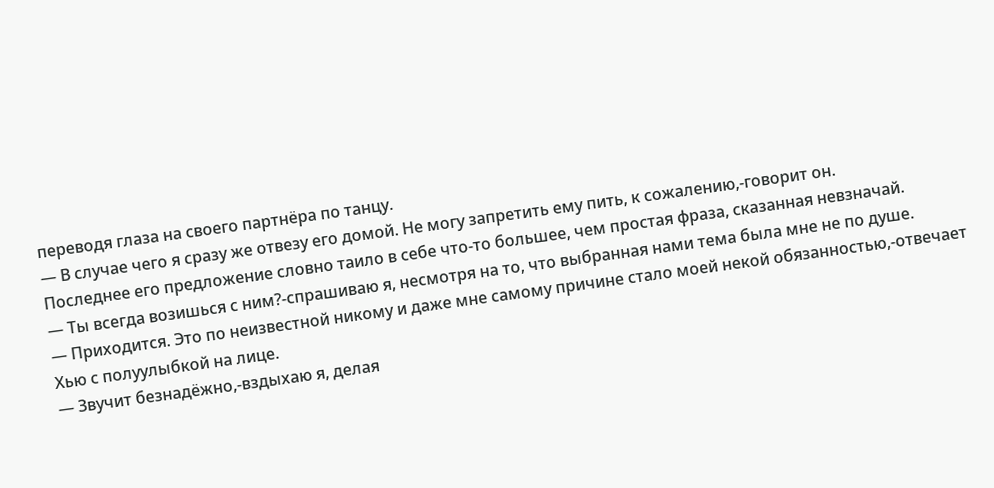переводя глаза на своего партнёра по танцу.
— В случае чего я сразу же отвезу его домой. Не могу запретить ему пить, к сожалению,-говорит он.
Последнее его предложение словно таило в себе что-то большее, чем простая фраза, сказанная невзначай.
— Ты всегда возишься с ним?-спрашиваю я, несмотря на то, что выбранная нами тема была мне не по душе.
— Приходится. Это по неизвестной никому и даже мне самому причине стало моей некой обязанностью,-отвечает Хью с полуулыбкой на лице.
— Звучит безнадёжно,-вздыхаю я, делая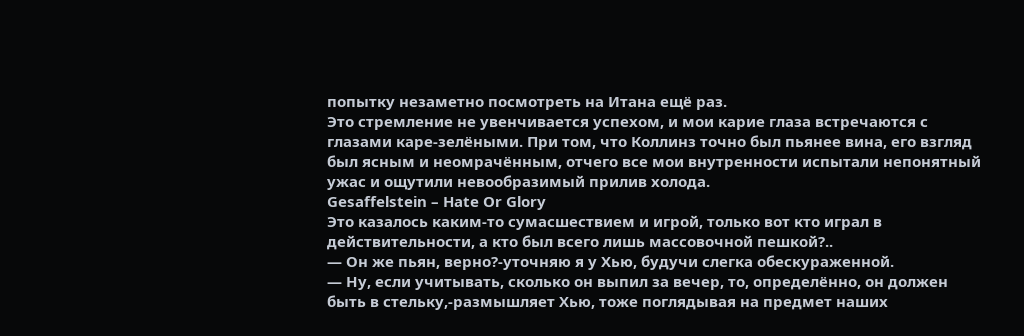попытку незаметно посмотреть на Итана ещё раз.
Это стремление не увенчивается успехом, и мои карие глаза встречаются с глазами каре-зелёными. При том, что Коллинз точно был пьянее вина, его взгляд был ясным и неомрачённым, отчего все мои внутренности испытали непонятный ужас и ощутили невообразимый прилив холода.
Gesaffelstein – Hate Or Glory
Это казалось каким-то сумасшествием и игрой, только вот кто играл в действительности, а кто был всего лишь массовочной пешкой?..
— Он же пьян, верно?-уточняю я у Хью, будучи слегка обескураженной.
— Ну, если учитывать, сколько он выпил за вечер, то, определённо, он должен быть в стельку,-размышляет Хью, тоже поглядывая на предмет наших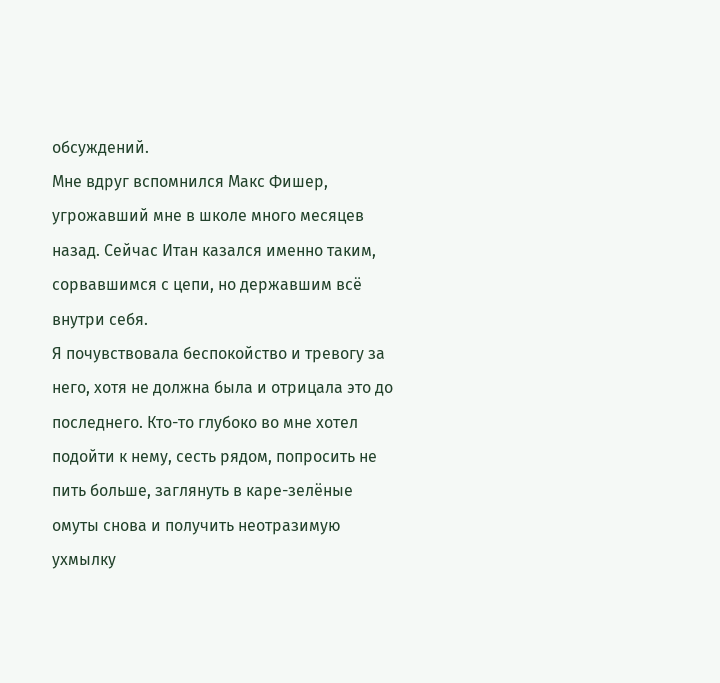обсуждений.
Мне вдруг вспомнился Макс Фишер, угрожавший мне в школе много месяцев назад. Сейчас Итан казался именно таким, сорвавшимся с цепи, но державшим всё внутри себя.
Я почувствовала беспокойство и тревогу за него, хотя не должна была и отрицала это до последнего. Кто-то глубоко во мне хотел подойти к нему, сесть рядом, попросить не пить больше, заглянуть в каре-зелёные омуты снова и получить неотразимую ухмылку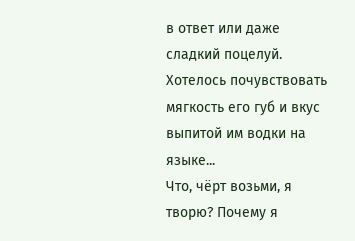в ответ или даже сладкий поцелуй. Хотелось почувствовать мягкость его губ и вкус выпитой им водки на языке...
Что, чёрт возьми, я творю? Почему я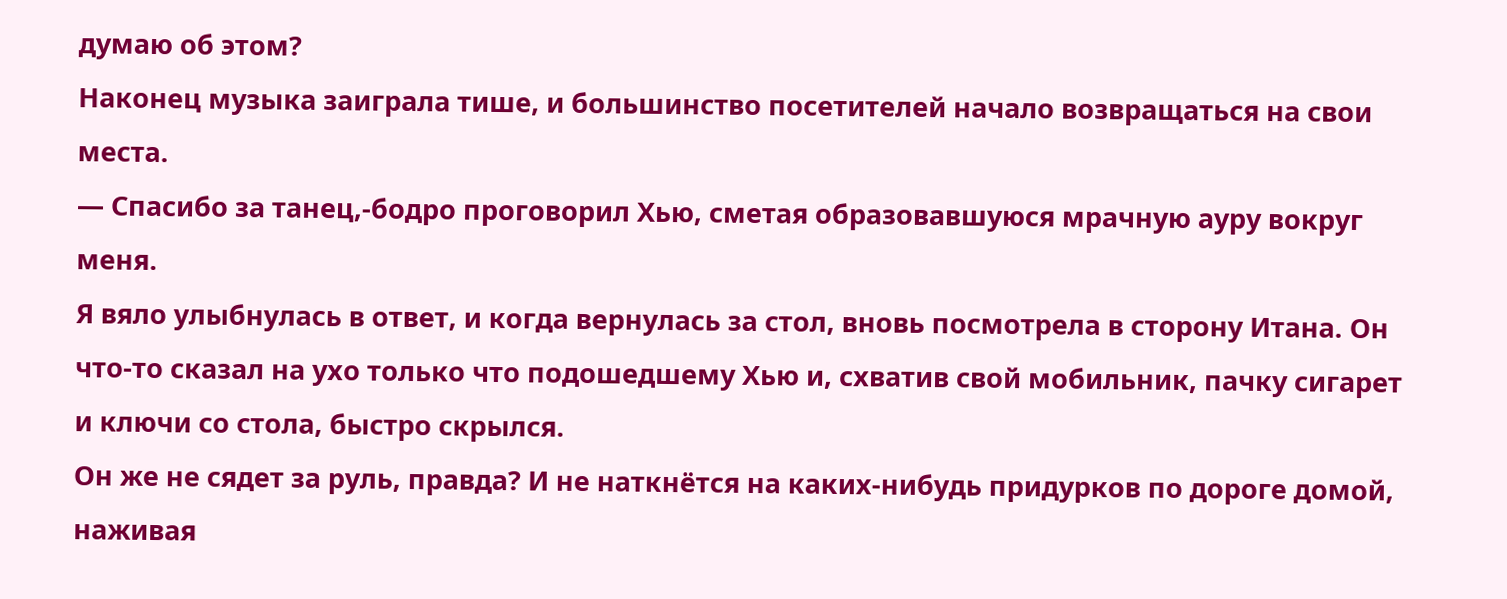думаю об этом?
Наконец музыка заиграла тише, и большинство посетителей начало возвращаться на свои места.
— Спасибо за танец,-бодро проговорил Хью, сметая образовавшуюся мрачную ауру вокруг меня.
Я вяло улыбнулась в ответ, и когда вернулась за стол, вновь посмотрела в сторону Итана. Он что-то сказал на ухо только что подошедшему Хью и, схватив свой мобильник, пачку сигарет и ключи со стола, быстро скрылся.
Он же не сядет за руль, правда? И не наткнётся на каких-нибудь придурков по дороге домой, наживая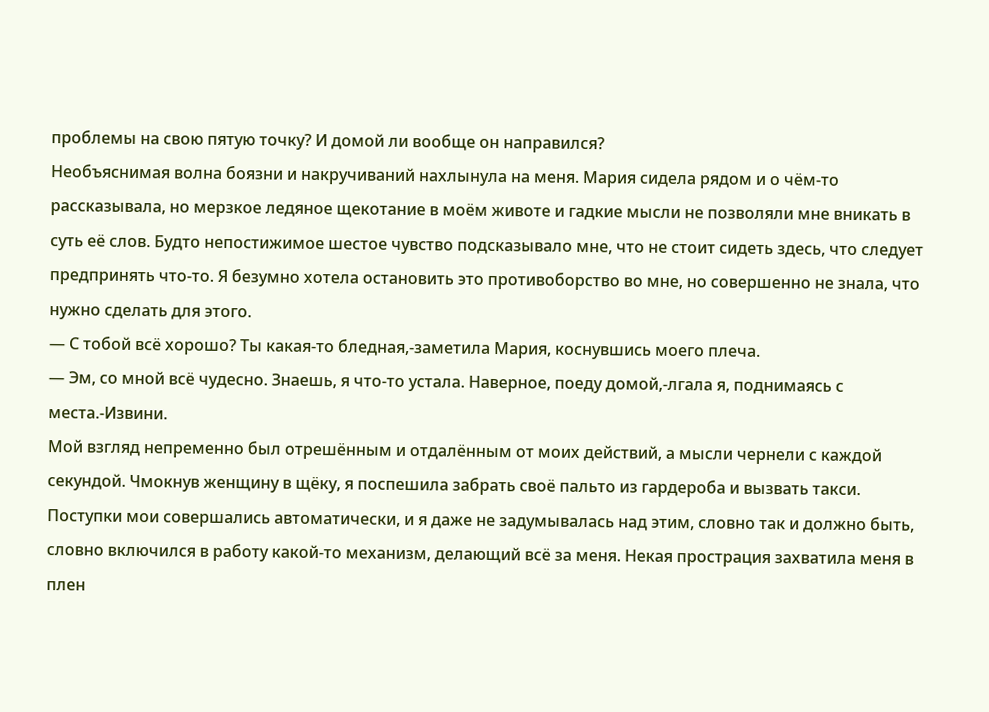проблемы на свою пятую точку? И домой ли вообще он направился?
Необъяснимая волна боязни и накручиваний нахлынула на меня. Мария сидела рядом и о чём-то рассказывала, но мерзкое ледяное щекотание в моём животе и гадкие мысли не позволяли мне вникать в суть её слов. Будто непостижимое шестое чувство подсказывало мне, что не стоит сидеть здесь, что следует предпринять что-то. Я безумно хотела остановить это противоборство во мне, но совершенно не знала, что нужно сделать для этого.
— С тобой всё хорошо? Ты какая-то бледная,-заметила Мария, коснувшись моего плеча.
— Эм, со мной всё чудесно. Знаешь, я что-то устала. Наверное, поеду домой,-лгала я, поднимаясь с места.-Извини.
Мой взгляд непременно был отрешённым и отдалённым от моих действий, а мысли чернели с каждой секундой. Чмокнув женщину в щёку, я поспешила забрать своё пальто из гардероба и вызвать такси. Поступки мои совершались автоматически, и я даже не задумывалась над этим, словно так и должно быть, словно включился в работу какой-то механизм, делающий всё за меня. Некая прострация захватила меня в плен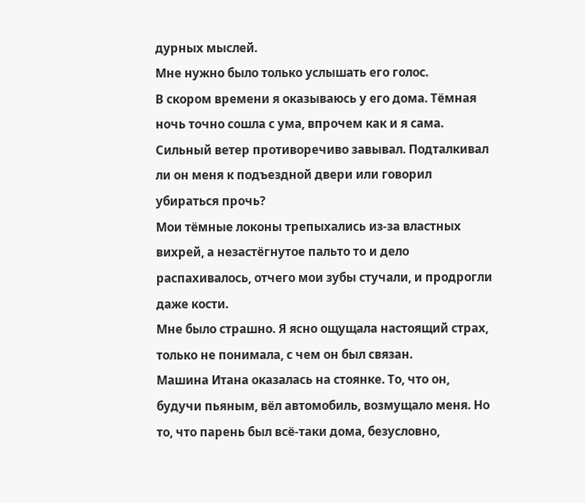дурных мыслей.
Мне нужно было только услышать его голос.
В скором времени я оказываюсь у его дома. Тёмная ночь точно сошла с ума, впрочем как и я сама. Сильный ветер противоречиво завывал. Подталкивал ли он меня к подъездной двери или говорил убираться прочь?
Мои тёмные локоны трепыхались из-за властных вихрей, а незастёгнутое пальто то и дело распахивалось, отчего мои зубы стучали, и продрогли даже кости.
Мне было страшно. Я ясно ощущала настоящий страх, только не понимала, с чем он был связан.
Машина Итана оказалась на стоянке. То, что он, будучи пьяным, вёл автомобиль, возмущало меня. Но то, что парень был всё-таки дома, безусловно,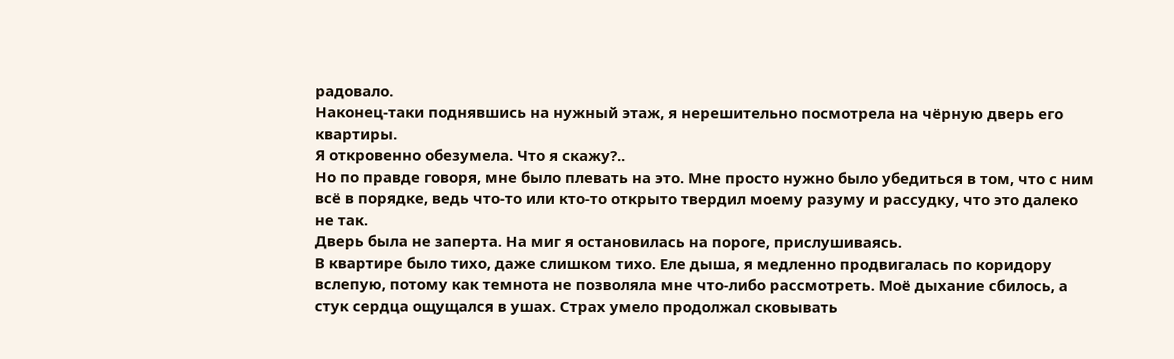радовало.
Наконец-таки поднявшись на нужный этаж, я нерешительно посмотрела на чёрную дверь его квартиры.
Я откровенно обезумела. Что я скажу?..
Но по правде говоря, мне было плевать на это. Мне просто нужно было убедиться в том, что с ним всё в порядке, ведь что-то или кто-то открыто твердил моему разуму и рассудку, что это далеко не так.
Дверь была не заперта. На миг я остановилась на пороге, прислушиваясь.
В квартире было тихо, даже слишком тихо. Еле дыша, я медленно продвигалась по коридору вслепую, потому как темнота не позволяла мне что-либо рассмотреть. Моё дыхание сбилось, а стук сердца ощущался в ушах. Страх умело продолжал сковывать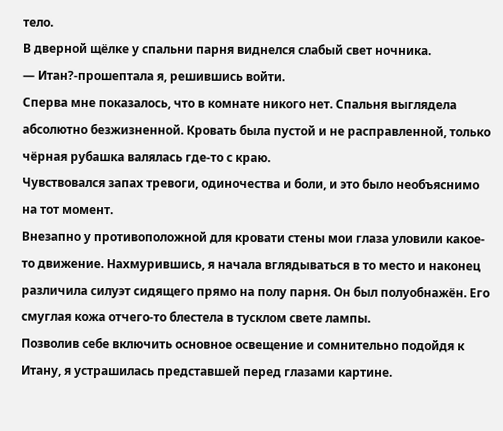тело.
В дверной щёлке у спальни парня виднелся слабый свет ночника.
— Итан?-прошептала я, решившись войти.
Сперва мне показалось, что в комнате никого нет. Спальня выглядела абсолютно безжизненной. Кровать была пустой и не расправленной, только чёрная рубашка валялась где-то с краю.
Чувствовался запах тревоги, одиночества и боли, и это было необъяснимо на тот момент.
Внезапно у противоположной для кровати стены мои глаза уловили какое-то движение. Нахмурившись, я начала вглядываться в то место и наконец различила силуэт сидящего прямо на полу парня. Он был полуобнажён. Его смуглая кожа отчего-то блестела в тусклом свете лампы.
Позволив себе включить основное освещение и сомнительно подойдя к Итану, я устрашилась представшей перед глазами картине.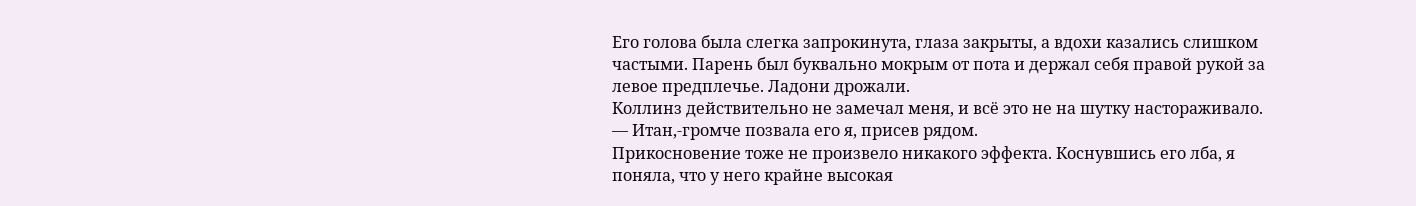Его голова была слегка запрокинута, глаза закрыты, а вдохи казались слишком частыми. Парень был буквально мокрым от пота и держал себя правой рукой за левое предплечье. Ладони дрожали.
Коллинз действительно не замечал меня, и всё это не на шутку настораживало.
— Итан,-громче позвала его я, присев рядом.
Прикосновение тоже не произвело никакого эффекта. Коснувшись его лба, я поняла, что у него крайне высокая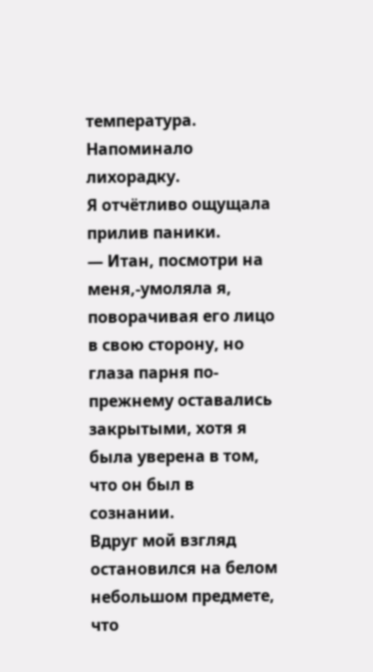температура. Напоминало лихорадку.
Я отчётливо ощущала прилив паники.
— Итан, посмотри на меня,-умоляла я, поворачивая его лицо в свою сторону, но глаза парня по-прежнему оставались закрытыми, хотя я была уверена в том, что он был в сознании.
Вдруг мой взгляд остановился на белом небольшом предмете, что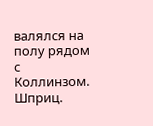валялся на полу рядом с Коллинзом.
Шприц.